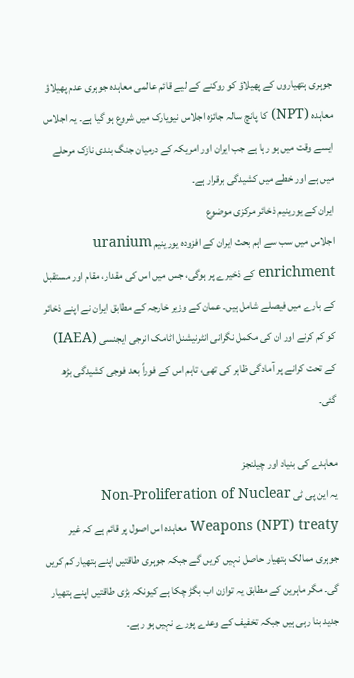جوہری ہتھیاروں کے پھیلاؤ کو روکنے کے لیے قائم عالمی معاہدہ جوہری عدم پھیلاؤ معاہدہ (NPT) کا پانچ سالہ جائزہ اجلاس نیویارک میں شروع ہو گیا ہے۔ یہ اجلاس ایسے وقت میں ہو رہا ہے جب ایران اور امریکہ کے درمیان جنگ بندی نازک مرحلے میں ہے اور خطے میں کشیدگی برقرار ہے۔
ایران کے یورینیم ذخائر مرکزی موضوع
اجلاس میں سب سے اہم بحث ایران کے افزودہ یورینیم uranium enrichment کے ذخیرے پر ہوگی، جس میں اس کی مقدار، مقام اور مستقبل کے بارے میں فیصلے شامل ہیں۔ عمان کے وزیر خارجہ کے مطابق ایران نے اپنے ذخائر کو کم کرنے اور ان کی مکمل نگرانی انٹرنیشنل اٹامک انرجی ایجنسی (IAEA) کے تحت کرانے پر آمادگی ظاہر کی تھی، تاہم اس کے فوراً بعد فوجی کشیدگی بڑھ گئی۔

معاہدے کی بنیاد اور چیلنجز
یہ این پی ٹی Non-Proliferation of Nuclear Weapons (NPT) treaty معاہدہ اس اصول پر قائم ہے کہ غیر جوہری ممالک ہتھیار حاصل نہیں کریں گے جبکہ جوہری طاقتیں اپنے ہتھیار کم کریں گی۔ مگر ماہرین کے مطابق یہ توازن اب بگڑ چکا ہے کیونکہ بڑی طاقتیں اپنے ہتھیار جدید بنا رہی ہیں جبکہ تخفیف کے وعدے پورے نہیں ہو رہے۔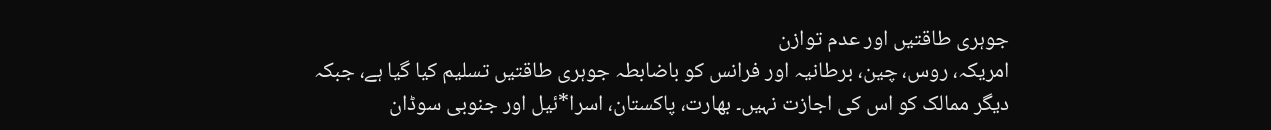جوہری طاقتیں اور عدم توازن
امریکہ، روس، چین، برطانیہ اور فرانس کو باضابطہ جوہری طاقتیں تسلیم کیا گیا ہے، جبکہ دیگر ممالک کو اس کی اجازت نہیں۔ بھارت، پاکستان، اسرا*ئیل اور جنوبی سوڈان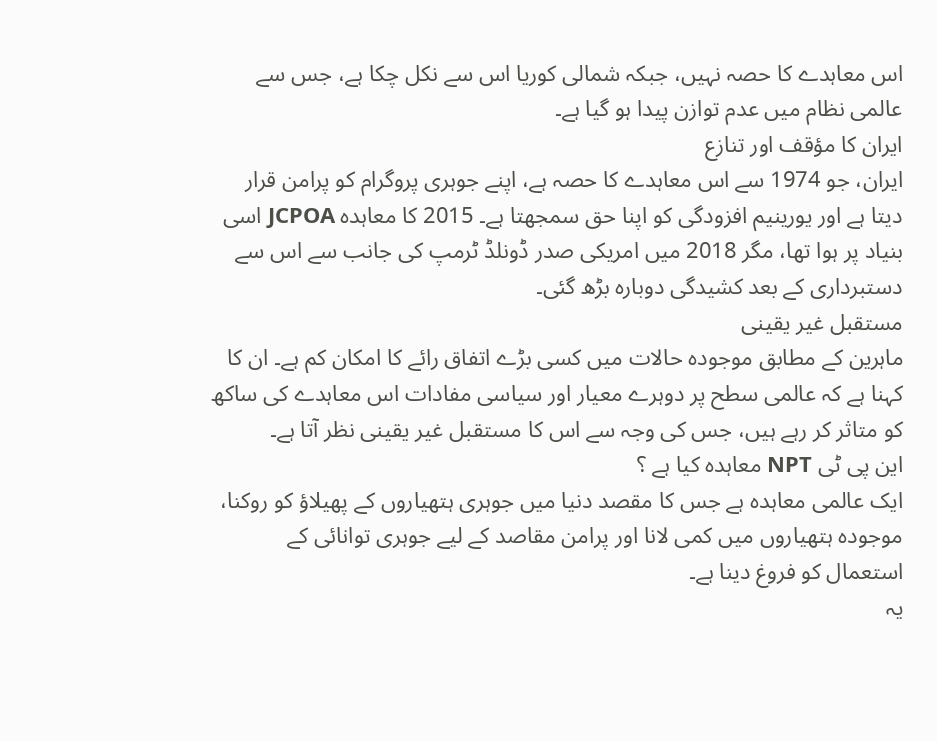اس معاہدے کا حصہ نہیں، جبکہ شمالی کوریا اس سے نکل چکا ہے، جس سے عالمی نظام میں عدم توازن پیدا ہو گیا ہے۔
ایران کا مؤقف اور تنازع
ایران، جو 1974 سے اس معاہدے کا حصہ ہے، اپنے جوہری پروگرام کو پرامن قرار دیتا ہے اور یورینیم افزودگی کو اپنا حق سمجھتا ہے۔ 2015 کا معاہدہ JCPOA اسی بنیاد پر ہوا تھا، مگر 2018 میں امریکی صدر ڈونلڈ ٹرمپ کی جانب سے اس سے دستبرداری کے بعد کشیدگی دوبارہ بڑھ گئی۔
مستقبل غیر یقینی
ماہرین کے مطابق موجودہ حالات میں کسی بڑے اتفاق رائے کا امکان کم ہے۔ ان کا کہنا ہے کہ عالمی سطح پر دوہرے معیار اور سیاسی مفادات اس معاہدے کی ساکھ کو متاثر کر رہے ہیں، جس کی وجہ سے اس کا مستقبل غیر یقینی نظر آتا ہے۔
این پی ٹی NPT معاہدہ کیا ہے ؟
ایک عالمی معاہدہ ہے جس کا مقصد دنیا میں جوہری ہتھیاروں کے پھیلاؤ کو روکنا، موجودہ ہتھیاروں میں کمی لانا اور پرامن مقاصد کے لیے جوہری توانائی کے استعمال کو فروغ دینا ہے۔
یہ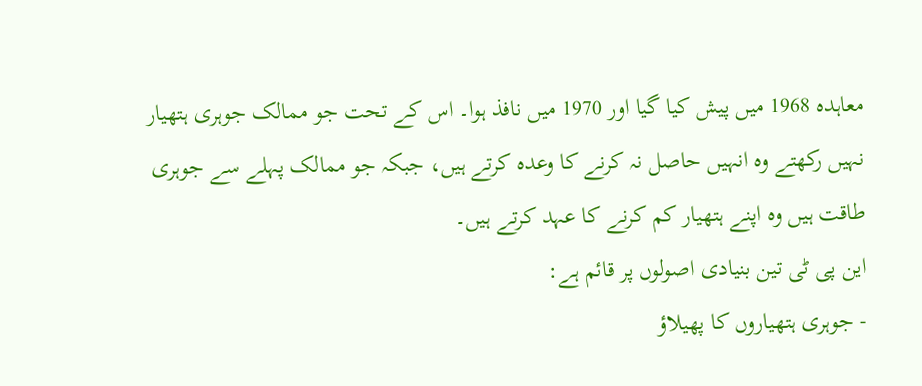معاہدہ 1968 میں پیش کیا گیا اور 1970 میں نافذ ہوا۔ اس کے تحت جو ممالک جوہری ہتھیار نہیں رکھتے وہ انہیں حاصل نہ کرنے کا وعدہ کرتے ہیں، جبکہ جو ممالک پہلے سے جوہری طاقت ہیں وہ اپنے ہتھیار کم کرنے کا عہد کرتے ہیں۔
این پی ٹی تین بنیادی اصولوں پر قائم ہے:
- جوہری ہتھیاروں کا پھیلاؤ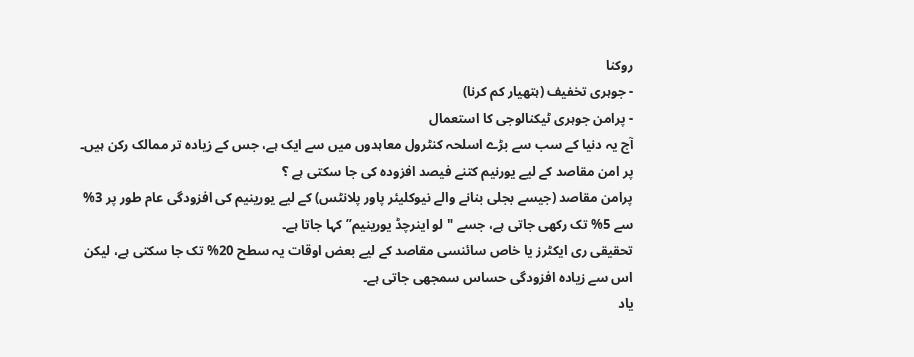روکنا
- جوہری تخفیف (ہتھیار کم کرنا)
- پرامن جوہری ٹیکنالوجی کا استعمال
آج یہ دنیا کے سب سے بڑے اسلحہ کنٹرول معاہدوں میں سے ایک ہے، جس کے زیادہ تر ممالک رکن ہیں۔
پر امن مقاصد کے لیے یورنیم کتنے فیصد افزودہ کی جا سکتی ہے ؟
پرامن مقاصد (جیسے بجلی بنانے والے نیوکلیئر پاور پلانٹس) کے لیے یورینیم کی افزودگی عام طور پر 3% سے 5% تک رکھی جاتی ہے، جسے "لو اینرچڈ یورینیم” کہا جاتا ہے۔
تحقیقی ری ایکٹرز یا خاص سائنسی مقاصد کے لیے بعض اوقات یہ سطح 20% تک جا سکتی ہے، لیکن اس سے زیادہ افزودگی حساس سمجھی جاتی ہے۔
یاد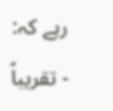رہے کہ:
- تقریباً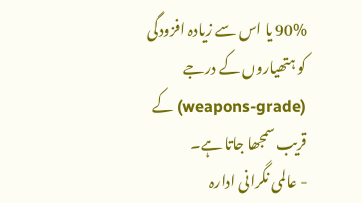90% یا اس سے زیادہ افزودگی کو ہتھیاروں کے درجے (weapons-grade) کے قریب سمجھا جاتا ہے۔
- عالمی نگرانی ادارہ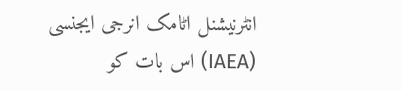انٹرنیشنل اٹامک انرجی ایجنسی (IAEA) اس بات کو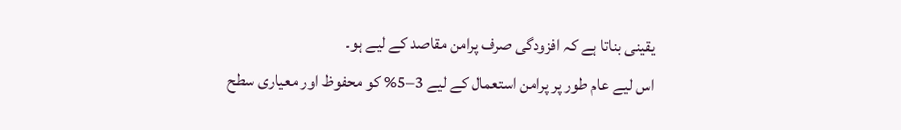یقینی بناتا ہے کہ افزودگی صرف پرامن مقاصد کے لیے ہو۔
اس لیے عام طور پر پرامن استعمال کے لیے 3–5% کو محفوظ اور معیاری سطح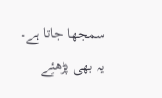سمجھا جاتا ہے۔
یہ بھی پڑھئِے